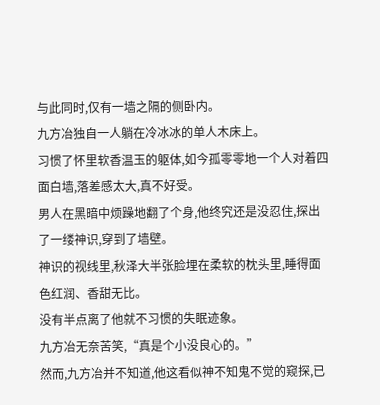与此同时,仅有一墙之隔的侧卧内。
九方冶独自一人躺在冷冰冰的单人木床上。
习惯了怀里软香温玉的躯体,如今孤零零地一个人对着四面白墙,落差感太大,真不好受。
男人在黑暗中烦躁地翻了个身,他终究还是没忍住,探出了一缕神识,穿到了墙壁。
神识的视线里,秋泽大半张脸埋在柔软的枕头里,睡得面色红润、香甜无比。
没有半点离了他就不习惯的失眠迹象。
九方冶无奈苦笑,“真是个小没良心的。”
然而,九方冶并不知道,他这看似神不知鬼不觉的窥探,已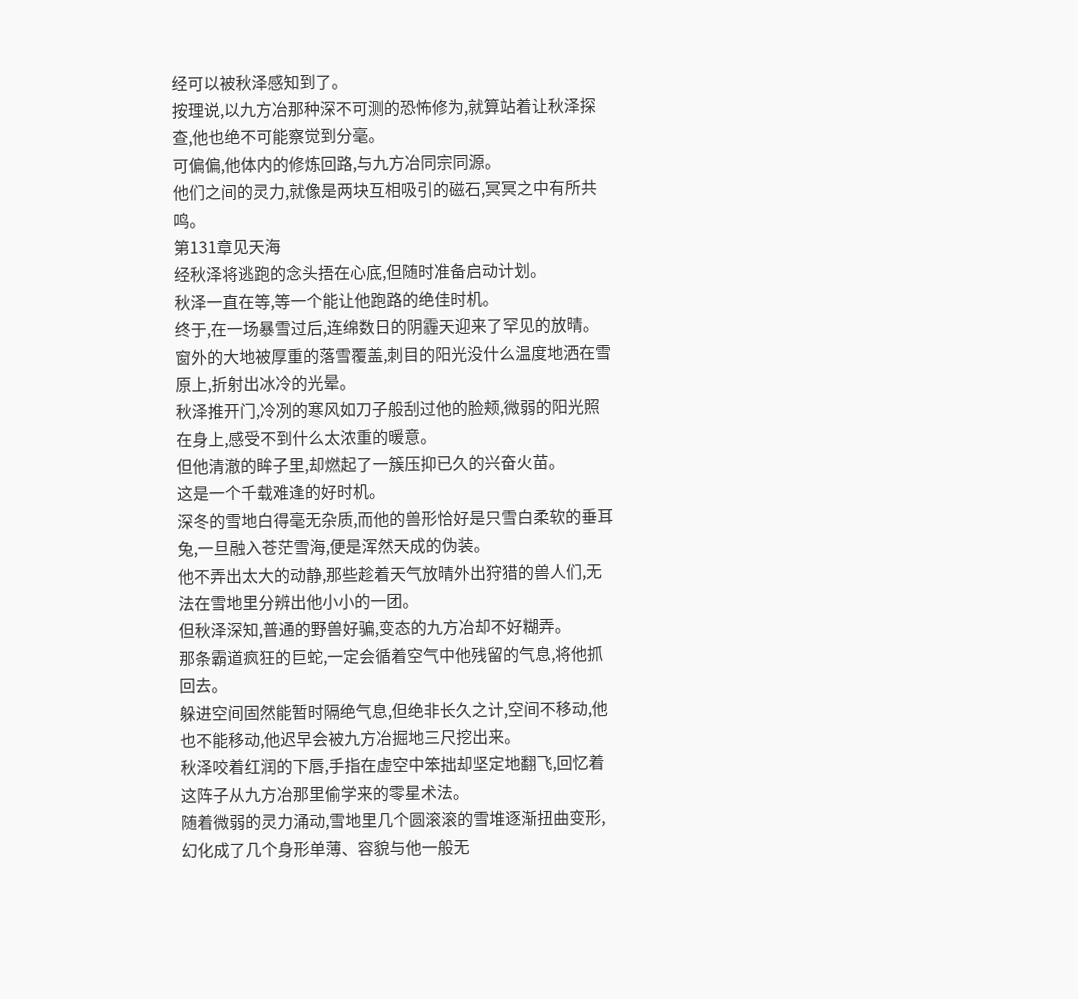经可以被秋泽感知到了。
按理说,以九方冶那种深不可测的恐怖修为,就算站着让秋泽探查,他也绝不可能察觉到分毫。
可偏偏,他体内的修炼回路,与九方冶同宗同源。
他们之间的灵力,就像是两块互相吸引的磁石,冥冥之中有所共鸣。
第131章见天海
经秋泽将逃跑的念头捂在心底,但随时准备启动计划。
秋泽一直在等,等一个能让他跑路的绝佳时机。
终于,在一场暴雪过后,连绵数日的阴霾天迎来了罕见的放晴。
窗外的大地被厚重的落雪覆盖,刺目的阳光没什么温度地洒在雪原上,折射出冰冷的光晕。
秋泽推开门,冷冽的寒风如刀子般刮过他的脸颊,微弱的阳光照在身上,感受不到什么太浓重的暖意。
但他清澈的眸子里,却燃起了一簇压抑已久的兴奋火苗。
这是一个千载难逢的好时机。
深冬的雪地白得毫无杂质,而他的兽形恰好是只雪白柔软的垂耳兔,一旦融入苍茫雪海,便是浑然天成的伪装。
他不弄出太大的动静,那些趁着天气放晴外出狩猎的兽人们,无法在雪地里分辨出他小小的一团。
但秋泽深知,普通的野兽好骗,变态的九方冶却不好糊弄。
那条霸道疯狂的巨蛇,一定会循着空气中他残留的气息,将他抓回去。
躲进空间固然能暂时隔绝气息,但绝非长久之计,空间不移动,他也不能移动,他迟早会被九方冶掘地三尺挖出来。
秋泽咬着红润的下唇,手指在虚空中笨拙却坚定地翻飞,回忆着这阵子从九方冶那里偷学来的零星术法。
随着微弱的灵力涌动,雪地里几个圆滚滚的雪堆逐渐扭曲变形,幻化成了几个身形单薄、容貌与他一般无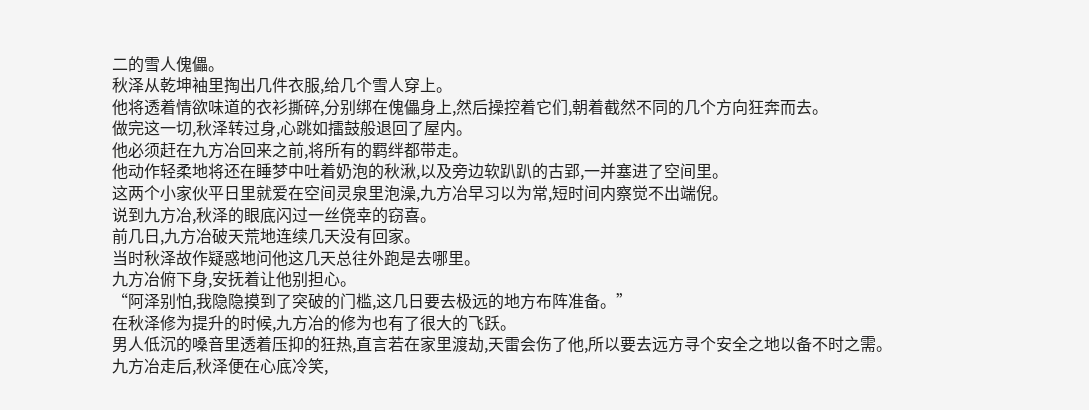二的雪人傀儡。
秋泽从乾坤袖里掏出几件衣服,给几个雪人穿上。
他将透着情欲味道的衣衫撕碎,分别绑在傀儡身上,然后操控着它们,朝着截然不同的几个方向狂奔而去。
做完这一切,秋泽转过身,心跳如擂鼓般退回了屋内。
他必须赶在九方冶回来之前,将所有的羁绊都带走。
他动作轻柔地将还在睡梦中吐着奶泡的秋湫,以及旁边软趴趴的古郢,一并塞进了空间里。
这两个小家伙平日里就爱在空间灵泉里泡澡,九方冶早习以为常,短时间内察觉不出端倪。
说到九方冶,秋泽的眼底闪过一丝侥幸的窃喜。
前几日,九方冶破天荒地连续几天没有回家。
当时秋泽故作疑惑地问他这几天总往外跑是去哪里。
九方冶俯下身,安抚着让他别担心。
“阿泽别怕,我隐隐摸到了突破的门槛,这几日要去极远的地方布阵准备。”
在秋泽修为提升的时候,九方冶的修为也有了很大的飞跃。
男人低沉的嗓音里透着压抑的狂热,直言若在家里渡劫,天雷会伤了他,所以要去远方寻个安全之地以备不时之需。
九方冶走后,秋泽便在心底冷笑,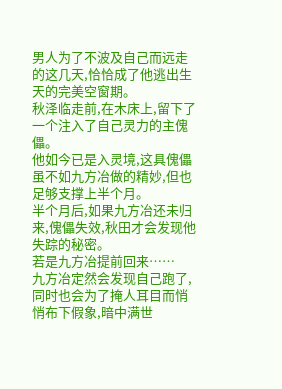男人为了不波及自己而远走的这几天,恰恰成了他逃出生天的完美空窗期。
秋泽临走前,在木床上,留下了一个注入了自己灵力的主傀儡。
他如今已是入灵境,这具傀儡虽不如九方冶做的精妙,但也足够支撑上半个月。
半个月后,如果九方冶还未归来,傀儡失效,秋田才会发现他失踪的秘密。
若是九方冶提前回来……
九方冶定然会发现自己跑了,同时也会为了掩人耳目而悄悄布下假象,暗中满世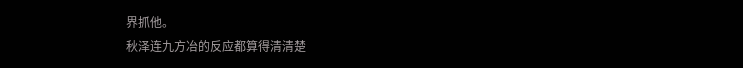界抓他。
秋泽连九方冶的反应都算得清清楚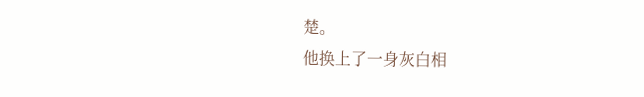楚。
他换上了一身灰白相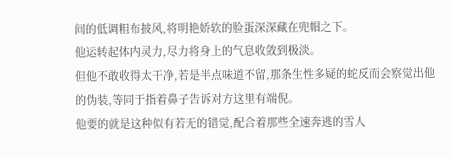间的低调粗布披风,将明艳娇软的脸蛋深深藏在兜帽之下。
他运转起体内灵力,尽力将身上的气息收敛到极淡。
但他不敢收得太干净,若是半点味道不留,那条生性多疑的蛇反而会察觉出他的伪装,等同于指着鼻子告诉对方这里有端倪。
他要的就是这种似有若无的错觉,配合着那些全速奔逃的雪人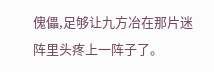傀儡,足够让九方冶在那片迷阵里头疼上一阵子了。